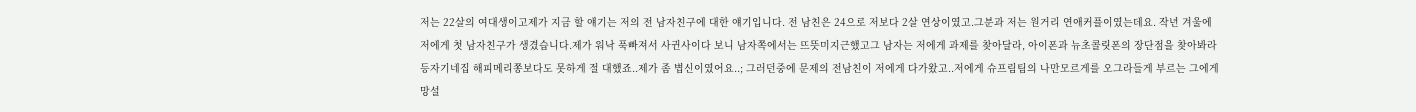저는 22살의 여대생이고제가 지금 할 얘기는 저의 전 남자친구에 대한 얘기입니다. 전 남친은 24으로 저보다 2살 연상이였고.그분과 저는 원거리 연애커플이였는데요. 작년 겨울에 저에게 첫 남자친구가 생겼습니다.제가 워낙 푹빠져서 사귄사이다 보니 남자쪽에서는 뜨뜻미지근했고그 남자는 저에게 과제를 찾아달라, 아이폰과 뉴초콜릿폰의 장단점을 찾아봐라등자기네집 해피메리쫑보다도 못하게 절 대했죠..제가 좀 볍신이였어요..; 그러던중에 문제의 전남친이 저에게 다가왔고..저에게 슈프림팀의 나만모르게를 오그라들게 부르는 그에게 망설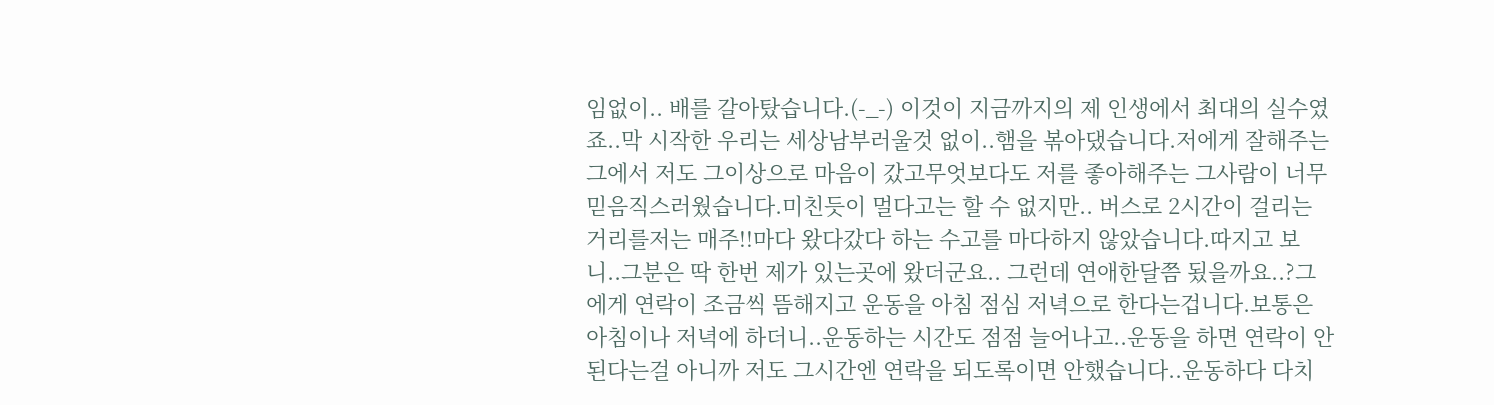임없이.. 배를 갈아탔습니다.(-_-) 이것이 지금까지의 제 인생에서 최대의 실수였죠..막 시작한 우리는 세상남부러울것 없이..햄을 볶아댔습니다.저에게 잘해주는 그에서 저도 그이상으로 마음이 갔고무엇보다도 저를 좋아해주는 그사람이 너무 믿음직스러웠습니다.미친듯이 멀다고는 할 수 없지만.. 버스로 2시간이 걸리는 거리를저는 매주!!마다 왔다갔다 하는 수고를 마다하지 않았습니다.따지고 보니..그분은 딱 한번 제가 있는곳에 왔더군요.. 그런데 연애한달쯤 됬을까요..?그에게 연락이 조금씩 뜸해지고 운동을 아침 점심 저녁으로 한다는겁니다.보통은 아침이나 저녁에 하더니..운동하는 시간도 점점 늘어나고..운동을 하면 연락이 안된다는걸 아니까 저도 그시간엔 연락을 되도록이면 안했습니다..운동하다 다치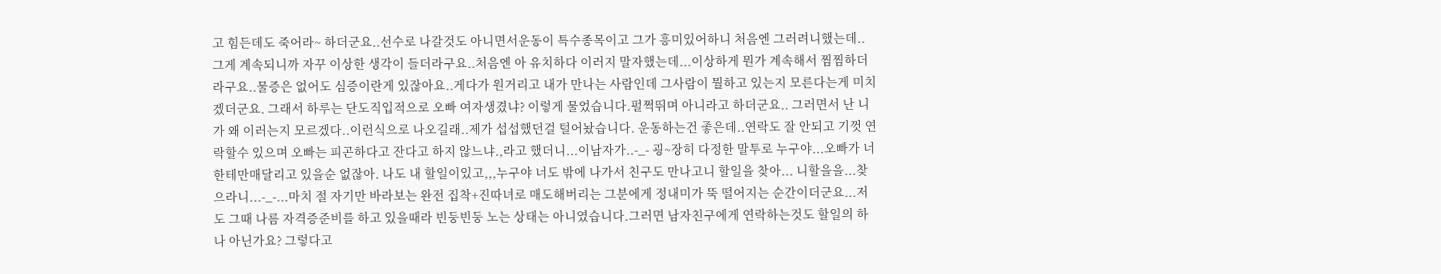고 힘든데도 죽어라~ 하더군요..선수로 나갈것도 아니면서운동이 특수종목이고 그가 흥미있어하니 처음엔 그러려니했는데..그게 계속되니까 자꾸 이상한 생각이 들더라구요..처음엔 아 유치하다 이러지 말자했는데...이상하게 뭔가 계속해서 찜찜하더라구요..물증은 없어도 심증이란게 있잖아요..게다가 원거리고 내가 만나는 사람인데 그사람이 뭘하고 있는지 모른다는게 미치겠더군요. 그래서 하루는 단도직입적으로 오빠 여자생겼냐? 이렇게 물었습니다.펄쩍뛰며 아니라고 하더군요.. 그러면서 난 니가 왜 이러는지 모르겠다..이런식으로 나오길래..제가 섭섭했던걸 털어놨습니다. 운동하는건 좋은데..연락도 잘 안되고 기껏 연락할수 있으며 오빠는 피곤하다고 잔다고 하지 않느냐.,라고 했더니...이남자가..-_- 굉~장히 다정한 말투로 누구야...오빠가 너한테만매달리고 있을순 없잖아. 나도 내 할일이있고,,,누구야 너도 밖에 나가서 친구도 만나고니 할일을 찾아... 니할을을...찾으라니...-_-...마치 절 자기만 바라보는 완전 집착+진따녀로 매도해버리는 그분에게 정내미가 뚝 떨어지는 순간이더군요...저도 그때 나름 자격증준비를 하고 있을때라 빈둥빈둥 노는 상태는 아니였습니다.그러면 남자친구에게 연락하는것도 할일의 하나 아닌가요? 그렇다고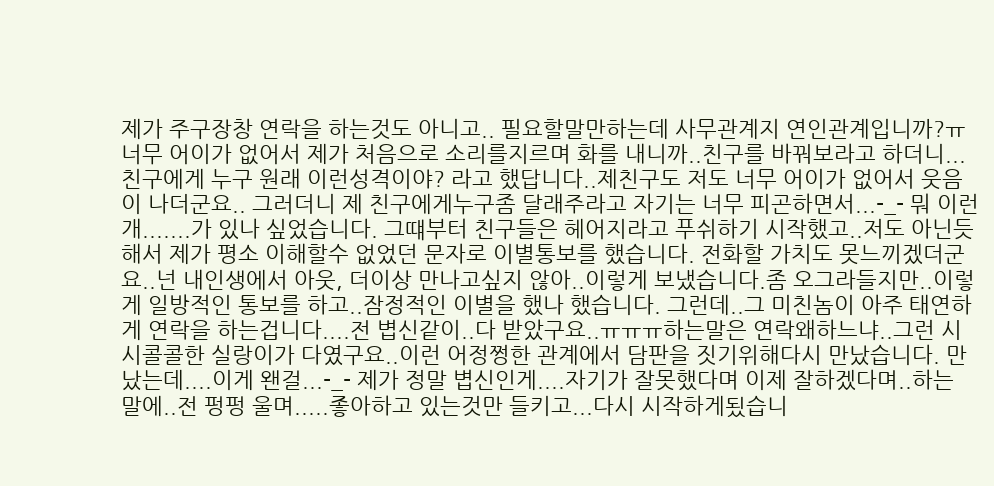제가 주구장창 연락을 하는것도 아니고.. 필요할말만하는데 사무관계지 연인관계입니까?ㅠ 너무 어이가 없어서 제가 처음으로 소리를지르며 화를 내니까..친구를 바꿔보라고 하더니...친구에게 누구 원래 이런성격이야? 라고 했답니다..제친구도 저도 너무 어이가 없어서 웃음이 나더군요.. 그러더니 제 친구에게누구좀 달래주라고 자기는 너무 피곤하면서...-_- 뭐 이런 개.......가 있나 싶었습니다. 그떄부터 친구들은 헤어지라고 푸쉬하기 시작했고..저도 아닌듯해서 제가 평소 이해할수 없었던 문자로 이별통보를 했습니다. 전화할 가치도 못느끼겠더군요..넌 내인생에서 아웃, 더이상 만나고싶지 않아..이렇게 보냈습니다.좀 오그라들지만..이렇게 일방적인 통보를 하고..잠정적인 이별을 했나 했습니다. 그런데..그 미친놈이 아주 태연하게 연락을 하는겁니다....전 볍신같이..다 받았구요..ㅠㅠㅠ하는말은 연락왜하느냐..그런 시시콜콜한 실랑이가 다였구요..이런 어정쩡한 관계에서 담판을 짓기위해다시 만났습니다. 만났는데....이게 왠걸...-_- 제가 정말 볍신인게....자기가 잘못했다며 이제 잘하겠다며..하는 말에..전 펑펑 울며.....좋아하고 있는것만 들키고...다시 시작하게됬습니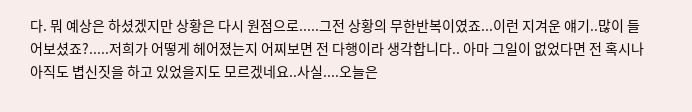다. 뭐 예상은 하셨겠지만 상황은 다시 원점으로.....그전 상황의 무한반복이였죠...이런 지겨운 얘기..많이 들어보셨죠?.....저희가 어떻게 헤어졌는지 어찌보면 전 다행이라 생각합니다.. 아마 그일이 없었다면 전 혹시나아직도 볍신짓을 하고 있었을지도 모르겠네요..사실....오늘은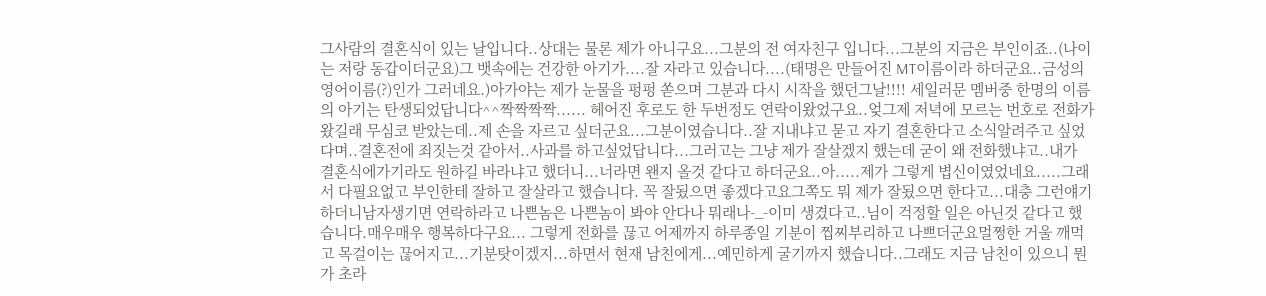그사람의 결혼식이 있는 날입니다..상대는 물론 제가 아니구요...그분의 전 여자친구 입니다...그분의 지금은 부인이죠..(나이는 저랑 동갑이더군요)그 뱃속에는 건강한 아기가....잘 자라고 있습니다....(태명은 만들어진 MT이름이라 하더군요..금성의 영어이름(?)인가 그러네요.)아가야는 제가 눈물을 펑펑 쏟으며 그분과 다시 시작을 했던그날!!!! 세일러문 멤버중 한명의 이름의 아기는 탄생되었답니다^^짝짝짝짝...... 헤어진 후로도 한 두번정도 연락이왔었구요..엊그제 저녁에 모르는 번호로 전화가 왔길래 무심코 받았는데..제 손을 자르고 싶더군요...그분이였습니다..잘 지내냐고 묻고 자기 결혼한다고 소식알려주고 싶었다며..결혼전에 죄짓는것 같아서..사과를 하고싶었답니다...그러고는 그냥 제가 잘살겠지 했는데 굳이 왜 전화했냐고..내가 결혼식에가기라도 원하길 바라냐고 했더니...너라면 왠지 올것 같다고 하더군요..아.....제가 그렇게 볍신이였었네요.....그래서 다필요없고 부인한테 잘하고 잘살라고 했습니다. 꼭 잘됬으면 좋겠다고요그쪽도 뭐 제가 잘됬으면 한다고...대충 그런얘기 하더니남자생기면 연락하라고 나쁜놈은 나쁜놈이 봐야 안다나 뭐래나-_-이미 생겼다고..님이 걱정할 일은 아닌것 같다고 했습니다.매우매우 행복하다구요... 그렇게 전화를 끊고 어제까지 하루종일 기분이 찝찌부리하고 나쁘더군요멀쩡한 거울 깨먹고 목걸이는 끊어지고...기분탓이겠지...하면서 현재 남친에게...예민하게 굴기까지 했습니다..그래도 지금 남친이 있으니 뭔가 초라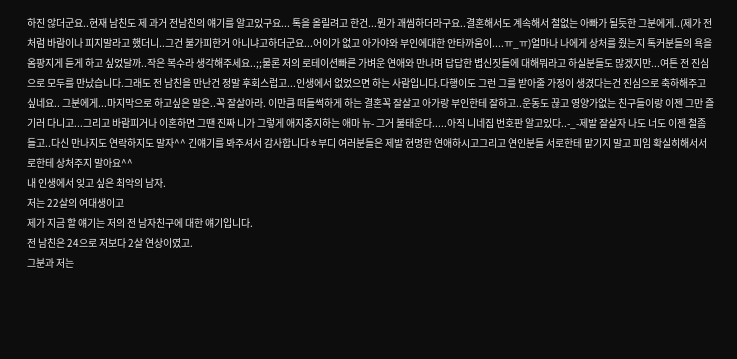하진 않더군요..현재 남친도 제 과거 전남친의 얘기를 알고있구요... 톡을 올릴려고 한건...뭔가 괘씸하더라구요..결혼해서도 계속해서 철없는 아빠가 될듯한 그분에게..(제가 전처럼 바람이나 피지말라고 했더니..그건 불가피한거 아니냐고하더군요...어이가 없고 아가야와 부인에대한 안타까움이....ㅠ_ㅠ)얼마나 나에게 상처를 줬는지 톡커분들의 욕을 옴팡지게 듣게 하고 싶었달까..작은 복수라 생각해주세요..;;물론 저의 로테이션빠른 가벼운 연애와 만나며 답답한 볍신짓들에 대해뭐라고 하실분들도 많겠지만...여튼 전 진심으로 모두를 만났습니다.그래도 전 남친을 만난건 정말 후회스럽고...인생에서 없었으면 하는 사람입니다.다행이도 그런 그를 받아줄 가정이 생겼다는건 진심으로 축하해주고 싶네요.. 그분에게...마지막으로 하고싶은 말은..꼭 잘살아라. 이만큼 떠들썩하게 하는 결혼꼭 잘살고 아가랑 부인한테 잘하고..운동도 끊고 영양가없는 친구들이랑 이젠 그만 즐기러 다니고...그리고 바람피거나 이혼하면 그땐 진짜 니가 그렇게 애지중지하는 애마 뉴- 그거 불태운다.....아직 니네집 번호판 알고있다..-_-제발 잘살자 나도 너도 이젠 철좀 들고..다신 만나지도 연락하지도 말자^^ 긴얘기를 봐주셔서 감사합니다ㅎ부디 여러분들은 제발 현명한 연애하시고그리고 연인분들 서로한테 맡기지 말고 피임 확실히해서서로한테 상처주지 말아요^^
내 인생에서 잊고 싶은 최악의 남자.
저는 22살의 여대생이고
제가 지금 할 얘기는 저의 전 남자친구에 대한 얘기입니다.
전 남친은 24으로 저보다 2살 연상이였고.
그분과 저는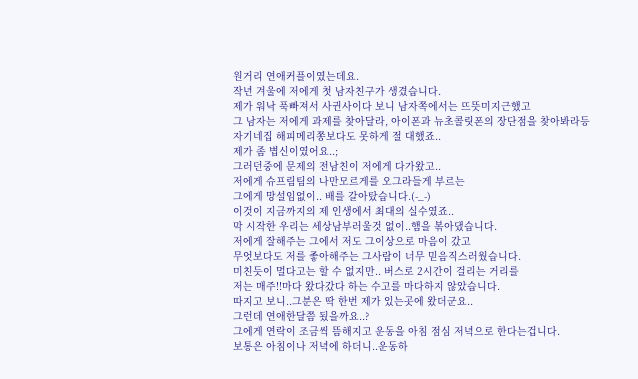원거리 연애커플이였는데요.
작년 겨울에 저에게 첫 남자친구가 생겼습니다.
제가 워낙 푹빠져서 사귄사이다 보니 남자쪽에서는 뜨뜻미지근했고
그 남자는 저에게 과제를 찾아달라, 아이폰과 뉴초콜릿폰의 장단점을 찾아봐라등
자기네집 해피메리쫑보다도 못하게 절 대했죠..
제가 좀 볍신이였어요..;
그러던중에 문제의 전남친이 저에게 다가왔고..
저에게 슈프림팀의 나만모르게를 오그라들게 부르는
그에게 망설임없이.. 배를 갈아탔습니다.(-_-)
이것이 지금까지의 제 인생에서 최대의 실수였죠..
막 시작한 우리는 세상남부러울것 없이..햄을 볶아댔습니다.
저에게 잘해주는 그에서 저도 그이상으로 마음이 갔고
무엇보다도 저를 좋아해주는 그사람이 너무 믿음직스러웠습니다.
미친듯이 멀다고는 할 수 없지만.. 버스로 2시간이 걸리는 거리를
저는 매주!!마다 왔다갔다 하는 수고를 마다하지 않았습니다.
따지고 보니..그분은 딱 한번 제가 있는곳에 왔더군요..
그런데 연애한달쯤 됬을까요..?
그에게 연락이 조금씩 뜸해지고 운동을 아침 점심 저녁으로 한다는겁니다.
보통은 아침이나 저녁에 하더니..운동하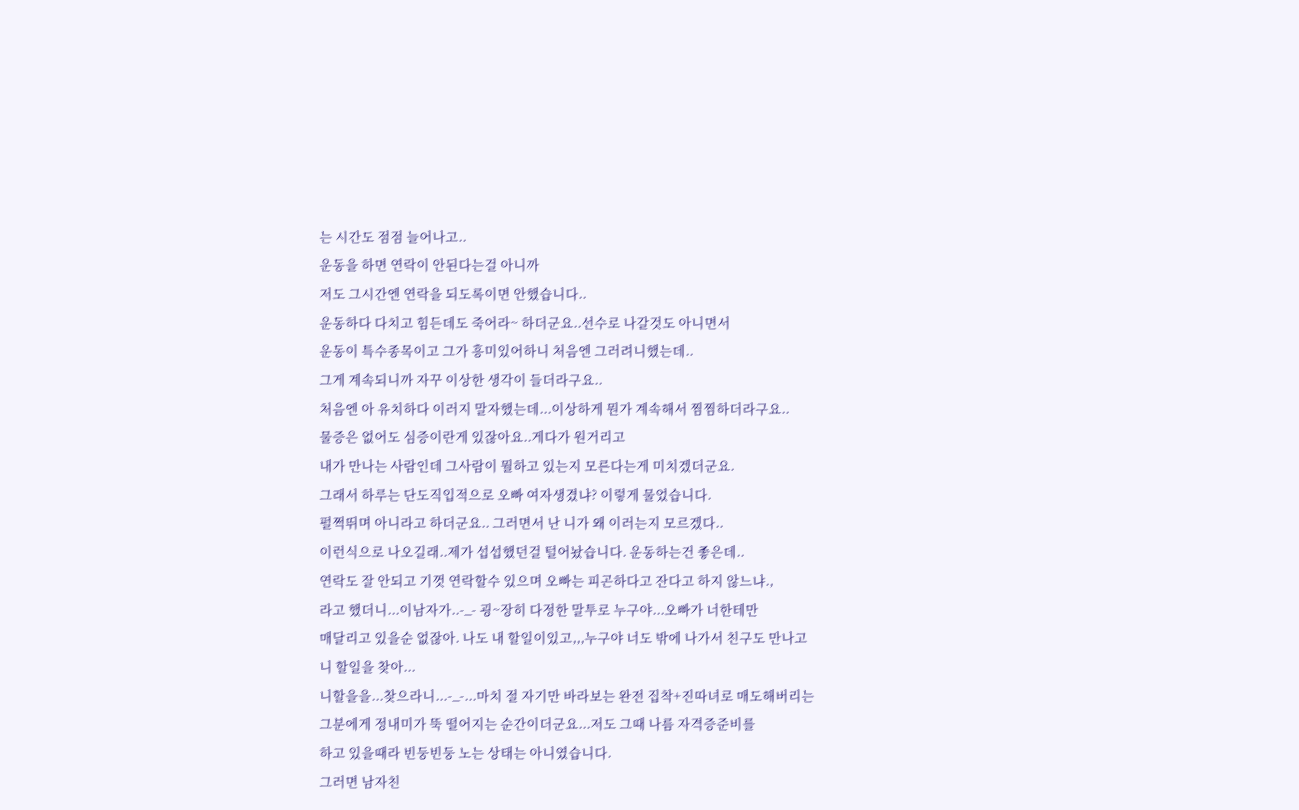는 시간도 점점 늘어나고..
운동을 하면 연락이 안된다는걸 아니까
저도 그시간엔 연락을 되도록이면 안했습니다..
운동하다 다치고 힘든데도 죽어라~ 하더군요..선수로 나갈것도 아니면서
운동이 특수종목이고 그가 흥미있어하니 처음엔 그러려니했는데..
그게 계속되니까 자꾸 이상한 생각이 들더라구요..
처음엔 아 유치하다 이러지 말자했는데...이상하게 뭔가 계속해서 찜찜하더라구요..
물증은 없어도 심증이란게 있잖아요..게다가 원거리고
내가 만나는 사람인데 그사람이 뭘하고 있는지 모른다는게 미치겠더군요.
그래서 하루는 단도직입적으로 오빠 여자생겼냐? 이렇게 물었습니다.
펄쩍뛰며 아니라고 하더군요.. 그러면서 난 니가 왜 이러는지 모르겠다..
이런식으로 나오길래..제가 섭섭했던걸 털어놨습니다. 운동하는건 좋은데..
연락도 잘 안되고 기껏 연락할수 있으며 오빠는 피곤하다고 잔다고 하지 않느냐.,
라고 했더니...이남자가..-_- 굉~장히 다정한 말투로 누구야...오빠가 너한테만
매달리고 있을순 없잖아. 나도 내 할일이있고,,,누구야 너도 밖에 나가서 친구도 만나고
니 할일을 찾아...
니할을을...찾으라니...-_-...마치 절 자기만 바라보는 완전 집착+진따녀로 매도해버리는
그분에게 정내미가 뚝 떨어지는 순간이더군요...저도 그때 나름 자격증준비를
하고 있을때라 빈둥빈둥 노는 상태는 아니였습니다.
그러면 남자친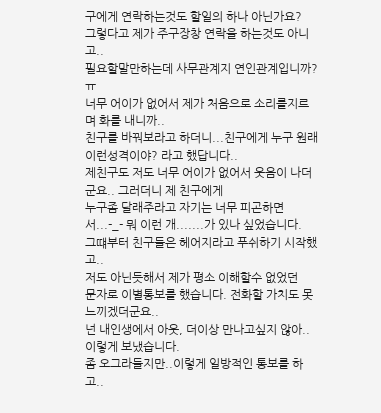구에게 연락하는것도 할일의 하나 아닌가요?
그렇다고 제가 주구장창 연락을 하는것도 아니고..
필요할말만하는데 사무관계지 연인관계입니까?ㅠ
너무 어이가 없어서 제가 처음으로 소리를지르며 화를 내니까..
친구를 바꿔보라고 하더니...친구에게 누구 원래 이런성격이야? 라고 했답니다..
제친구도 저도 너무 어이가 없어서 웃음이 나더군요.. 그러더니 제 친구에게
누구좀 달래주라고 자기는 너무 피곤하면서...-_- 뭐 이런 개.......가 있나 싶었습니다.
그떄부터 친구들은 헤어지라고 푸쉬하기 시작했고..
저도 아닌듯해서 제가 평소 이해할수 없었던
문자로 이별통보를 했습니다. 전화할 가치도 못느끼겠더군요..
넌 내인생에서 아웃, 더이상 만나고싶지 않아..이렇게 보냈습니다.
좀 오그라들지만..이렇게 일방적인 통보를 하고..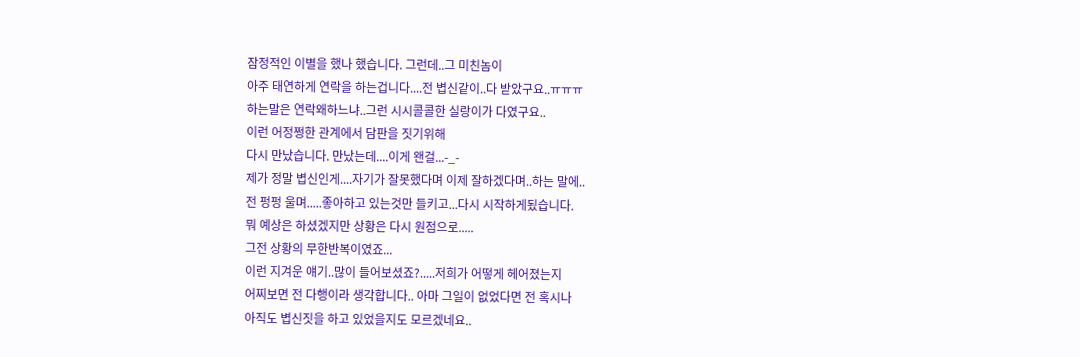잠정적인 이별을 했나 했습니다. 그런데..그 미친놈이
아주 태연하게 연락을 하는겁니다....전 볍신같이..다 받았구요..ㅠㅠㅠ
하는말은 연락왜하느냐..그런 시시콜콜한 실랑이가 다였구요..
이런 어정쩡한 관계에서 담판을 짓기위해
다시 만났습니다. 만났는데....이게 왠걸...-_-
제가 정말 볍신인게....자기가 잘못했다며 이제 잘하겠다며..하는 말에..
전 펑펑 울며.....좋아하고 있는것만 들키고...다시 시작하게됬습니다.
뭐 예상은 하셨겠지만 상황은 다시 원점으로.....
그전 상황의 무한반복이였죠...
이런 지겨운 얘기..많이 들어보셨죠?.....저희가 어떻게 헤어졌는지
어찌보면 전 다행이라 생각합니다.. 아마 그일이 없었다면 전 혹시나
아직도 볍신짓을 하고 있었을지도 모르겠네요..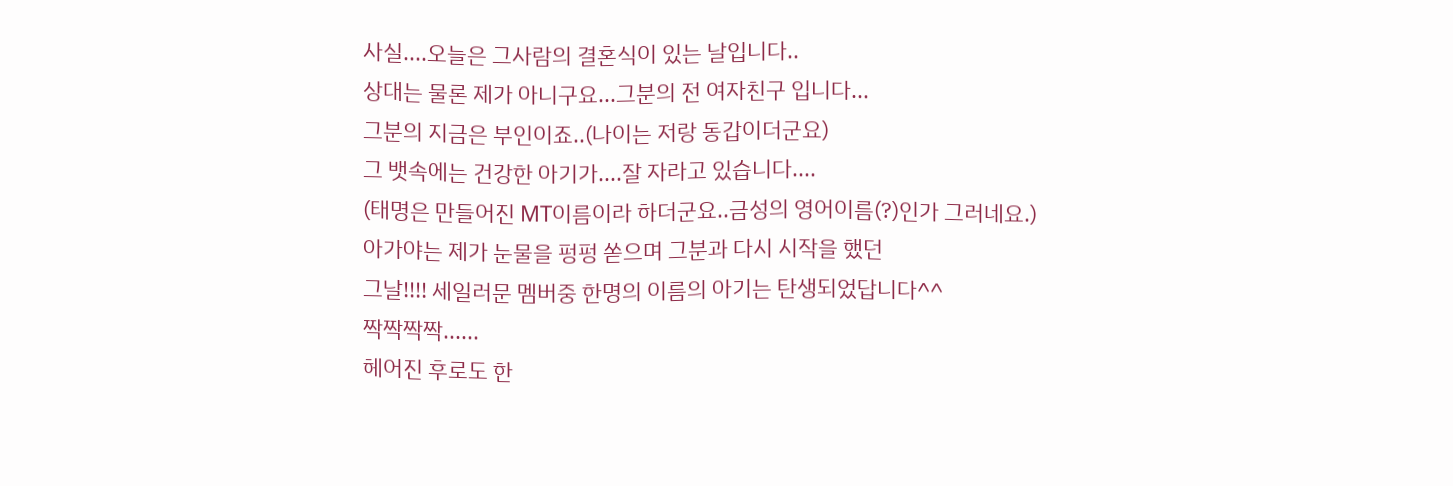사실....오늘은 그사람의 결혼식이 있는 날입니다..
상대는 물론 제가 아니구요...그분의 전 여자친구 입니다...
그분의 지금은 부인이죠..(나이는 저랑 동갑이더군요)
그 뱃속에는 건강한 아기가....잘 자라고 있습니다....
(태명은 만들어진 MT이름이라 하더군요..금성의 영어이름(?)인가 그러네요.)
아가야는 제가 눈물을 펑펑 쏟으며 그분과 다시 시작을 했던
그날!!!! 세일러문 멤버중 한명의 이름의 아기는 탄생되었답니다^^
짝짝짝짝......
헤어진 후로도 한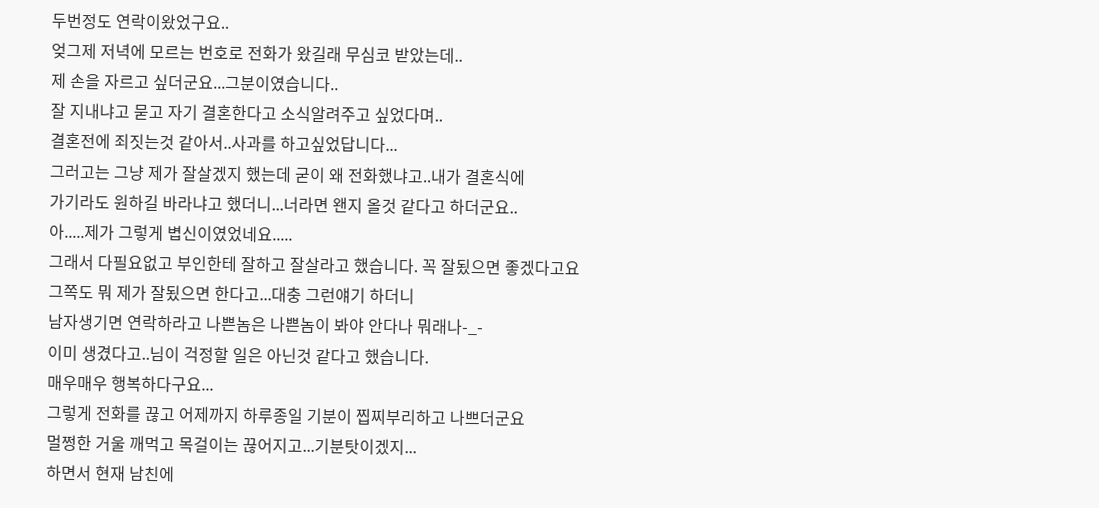두번정도 연락이왔었구요..
엊그제 저녁에 모르는 번호로 전화가 왔길래 무심코 받았는데..
제 손을 자르고 싶더군요...그분이였습니다..
잘 지내냐고 묻고 자기 결혼한다고 소식알려주고 싶었다며..
결혼전에 죄짓는것 같아서..사과를 하고싶었답니다...
그러고는 그냥 제가 잘살겠지 했는데 굳이 왜 전화했냐고..내가 결혼식에
가기라도 원하길 바라냐고 했더니...너라면 왠지 올것 같다고 하더군요..
아.....제가 그렇게 볍신이였었네요.....
그래서 다필요없고 부인한테 잘하고 잘살라고 했습니다. 꼭 잘됬으면 좋겠다고요
그쪽도 뭐 제가 잘됬으면 한다고...대충 그런얘기 하더니
남자생기면 연락하라고 나쁜놈은 나쁜놈이 봐야 안다나 뭐래나-_-
이미 생겼다고..님이 걱정할 일은 아닌것 같다고 했습니다.
매우매우 행복하다구요...
그렇게 전화를 끊고 어제까지 하루종일 기분이 찝찌부리하고 나쁘더군요
멀쩡한 거울 깨먹고 목걸이는 끊어지고...기분탓이겠지...
하면서 현재 남친에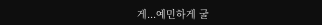게...예민하게 굴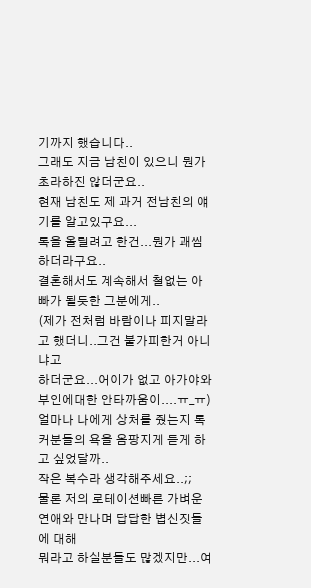기까지 했습니다..
그래도 지금 남친이 있으니 뭔가 초라하진 않더군요..
현재 남친도 제 과거 전남친의 얘기를 알고있구요...
톡을 올릴려고 한건...뭔가 괘씸하더라구요..
결혼해서도 계속해서 철없는 아빠가 될듯한 그분에게..
(제가 전처럼 바람이나 피지말라고 했더니..그건 불가피한거 아니냐고
하더군요...어이가 없고 아가야와 부인에대한 안타까움이....ㅠ_ㅠ)
얼마나 나에게 상처를 줬는지 톡커분들의 욕을 옴팡지게 듣게 하고 싶었달까..
작은 복수라 생각해주세요..;;
물론 저의 로테이션빠른 가벼운 연애와 만나며 답답한 볍신짓들에 대해
뭐라고 하실분들도 많겠지만...여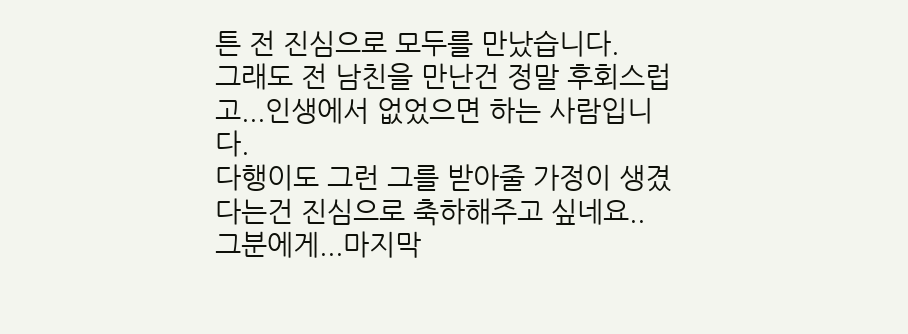튼 전 진심으로 모두를 만났습니다.
그래도 전 남친을 만난건 정말 후회스럽고...인생에서 없었으면 하는 사람입니다.
다행이도 그런 그를 받아줄 가정이 생겼다는건 진심으로 축하해주고 싶네요..
그분에게...마지막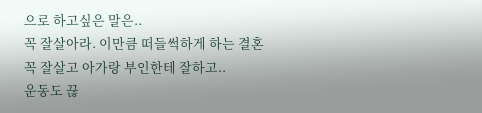으로 하고싶은 말은..
꼭 잘살아라. 이만큼 떠들썩하게 하는 결혼
꼭 잘살고 아가랑 부인한테 잘하고..
운동도 끊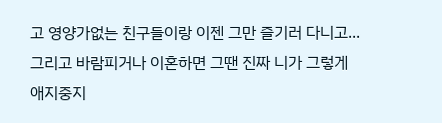고 영양가없는 친구들이랑 이젠 그만 즐기러 다니고...
그리고 바람피거나 이혼하면 그땐 진짜 니가 그렇게
애지중지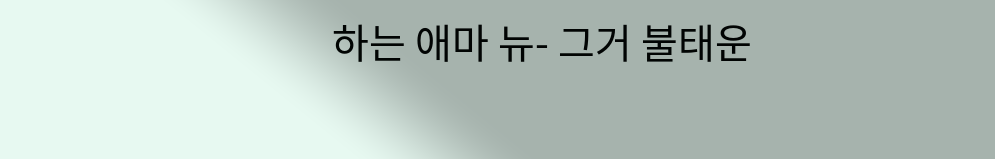하는 애마 뉴- 그거 불태운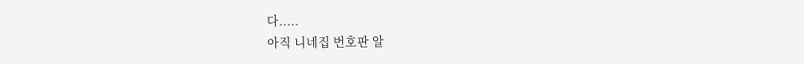다.....
아직 니네집 번호판 알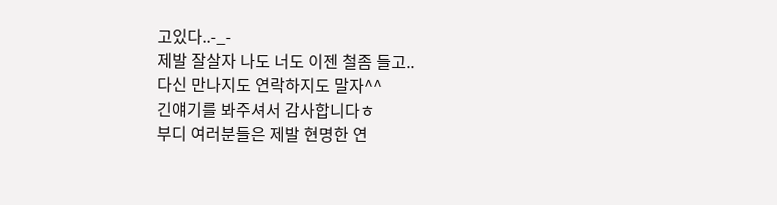고있다..-_-
제발 잘살자 나도 너도 이젠 철좀 들고..
다신 만나지도 연락하지도 말자^^
긴얘기를 봐주셔서 감사합니다ㅎ
부디 여러분들은 제발 현명한 연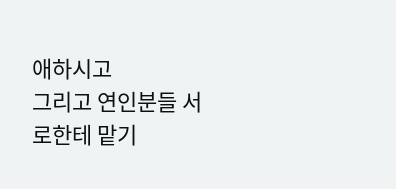애하시고
그리고 연인분들 서로한테 맡기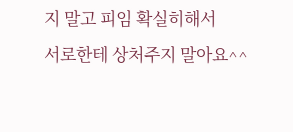지 말고 피임 확실히해서
서로한테 상처주지 말아요^^